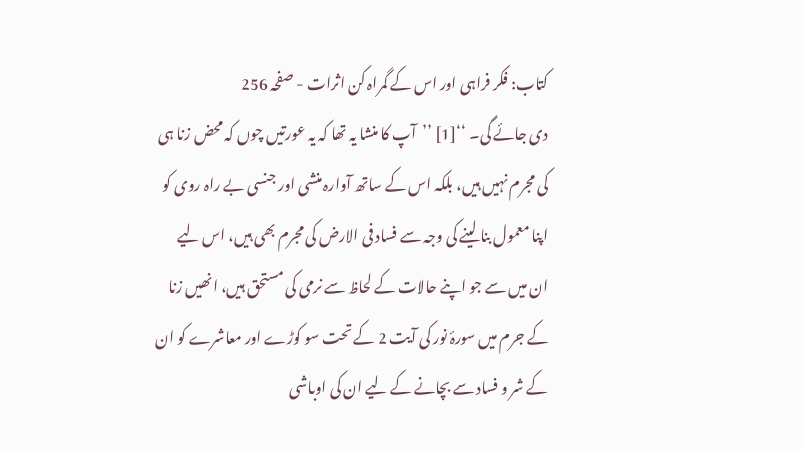کتاب: فکر فراہی اور اس کے گمراہ کن اثرات - صفحہ 256
دی جائے گی۔ ‘‘[1] ’’آپ کا منشا یہ تھا کہ یہ عورتیں چوں کہ محض زنا ہی کی مجرم نہیں ہیں، بلکہ اس کے ساتھ آوارہ منشی اور جنسی بے راہ روی کو اپنا معمول بنا لینے کی وجہ سے فساد فی الارض کی مجرم بھی ہیں، اس لیے ان میں سے جو اپنے حالات کے لحاظ سے نرمی کی مستحق ہیں، انھیں زنا کے جرم میں سورۂ نور کی آیت 2 کے تحت سو کوڑے اور معاشرے کو ان کے شر و فساد سے بچانے کے لیے ان کی اوباشی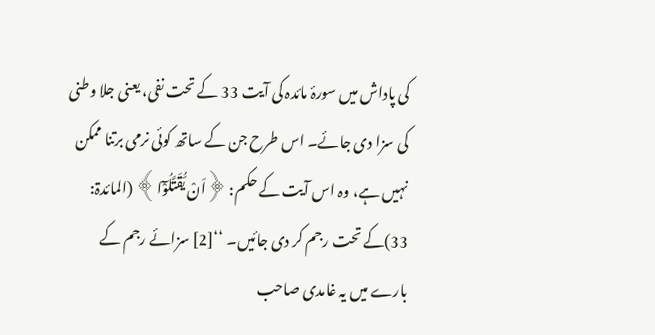کی پاداش میں سورۂ مائدہ کی آیت 33 کے تحت نفی، یعنی جلا وطنی کی سزا دی جائے۔ اس طرح جن کے ساتھ کوئی نرمی برتنا ممکن نہیں ہے، وہ اس آیت کے حکم: ﴿اَنْ یُّقَتَّلُوْٓا﴾ (المائدۃ: 33)کے تحت رجم کر دی جائیں۔ ‘‘[2] سزائے رجم کے بارے میں یہ غامدی صاحب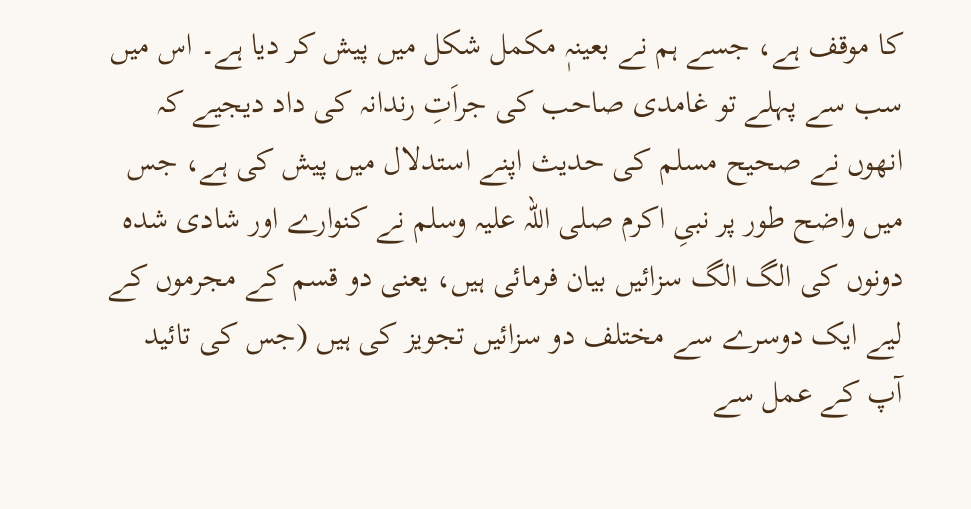کا موقف ہے، جسے ہم نے بعینہٖ مکمل شکل میں پیش کر دیا ہے۔ اس میں سب سے پہلے تو غامدی صاحب کی جراَتِ رندانہ کی داد دیجیے کہ انھوں نے صحیح مسلم کی حدیث اپنے استدلال میں پیش کی ہے، جس میں واضح طور پر نبیِ اکرم صلی اللہ علیہ وسلم نے کنوارے اور شادی شدہ دونوں کی الگ الگ سزائیں بیان فرمائی ہیں، یعنی دو قسم کے مجرموں کے لیے ایک دوسرے سے مختلف دو سزائیں تجویز کی ہیں (جس کی تائید آپ کے عمل سے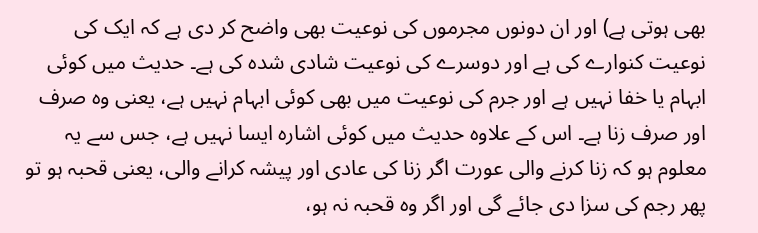بھی ہوتی ہے) اور ان دونوں مجرموں کی نوعیت بھی واضح کر دی ہے کہ ایک کی نوعیت کنوارے کی ہے اور دوسرے کی نوعیت شادی شدہ کی ہے۔ حدیث میں کوئی ابہام یا خفا نہیں ہے اور جرم کی نوعیت میں بھی کوئی ابہام نہیں ہے، یعنی وہ صرف اور صرف زنا ہے۔ اس کے علاوہ حدیث میں کوئی اشارہ ایسا نہیں ہے، جس سے یہ معلوم ہو کہ زنا کرنے والی عورت اگر زنا کی عادی اور پیشہ کرانے والی، یعنی قحبہ ہو تو پھر رجم کی سزا دی جائے گی اور اگر وہ قحبہ نہ ہو،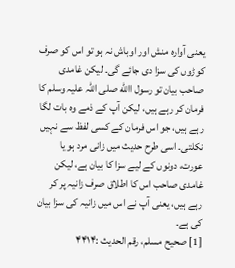یعنی آوارہ منش اور اوباش نہ ہو تو اس کو صرف کوڑوں کی سزا دی جائے گی۔ لیکن غامدی صاحب بیان تو رسول االله صلی اللہ علیہ وسلم کا فرمان کر رہے ہیں، لیکن آپ کے ذمے وہ بات لگا رہے ہیں، جو اس فرمان کے کسی لفظ سے نہیں نکلتی۔ اسی طرح حدیث میں زانی مرد ہو یا عورت، دونوں کے لیے سزا کا بیان ہے، لیکن غامدی صاحب اس کا اطلاق صرف زانیہ پر کر رہے ہیں، یعنی آپ نے اس میں زانیہ کی سزا بیان کی ہے۔
[1] صحیح مسلم، رقم الحدیث :۴۴۱۴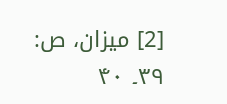[2] میزان، ص: ۳۹۔ ۴۰